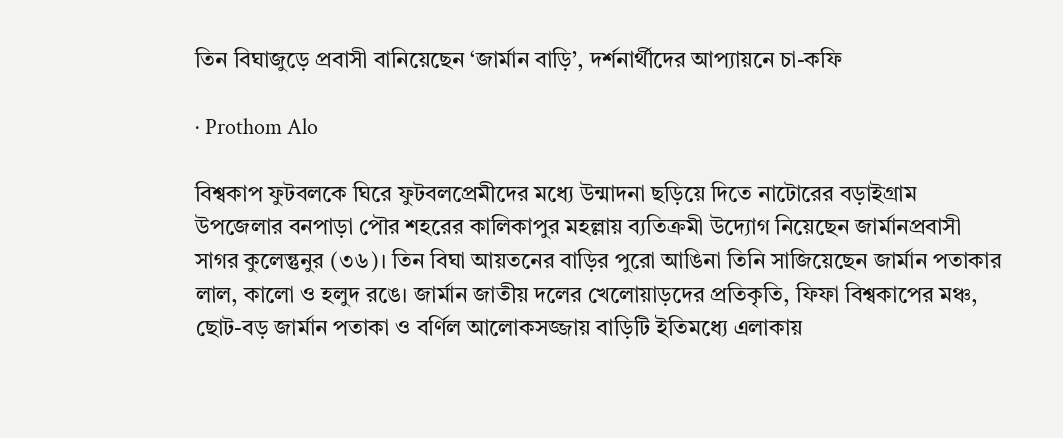তিন বিঘাজুড়ে প্রবাসী বানিয়েছেন ‘জার্মান বাড়ি’, দর্শনার্থীদের আপ্যায়নে চা-কফি

· Prothom Alo

বিশ্বকাপ ফুটবলকে ঘিরে ফুটবলপ্রেমীদের মধ্যে উন্মাদনা ছড়িয়ে দিতে নাটোরের বড়াইগ্রাম উপজেলার বনপাড়া পৌর শহরের কালিকাপুর মহল্লায় ব্যতিক্রমী উদ্যোগ নিয়েছেন জার্মানপ্রবাসী সাগর কুলেন্তুনুর (৩৬)। তিন বিঘা আয়তনের বাড়ির পুরো আঙিনা তিনি সাজিয়েছেন জার্মান পতাকার লাল, কালো ও হলুদ রঙে। জার্মান জাতীয় দলের খেলোয়াড়দের প্রতিকৃতি, ফিফা বিশ্বকাপের মঞ্চ, ছোট-বড় জার্মান পতাকা ও বর্ণিল আলোকসজ্জায় বাড়িটি ইতিমধ্যে এলাকায়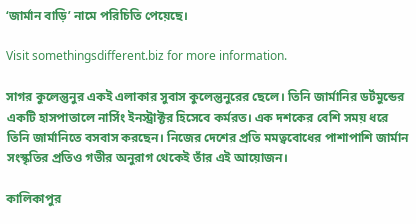‘জার্মান বাড়ি’ নামে পরিচিতি পেয়েছে।

Visit somethingsdifferent.biz for more information.

সাগর কুলেন্তুনুর একই এলাকার সুবাস কুলেন্তুনুরের ছেলে। তিনি জার্মানির ডর্টমুন্ডের একটি হাসপাতালে নার্সিং ইনস্ট্রাক্টর হিসেবে কর্মরত। এক দশকের বেশি সময় ধরে তিনি জার্মানিতে বসবাস করছেন। নিজের দেশের প্রতি মমত্ববোধের পাশাপাশি জার্মান সংস্কৃতির প্রতিও গভীর অনুরাগ থেকেই তাঁর এই আয়োজন।

কালিকাপুর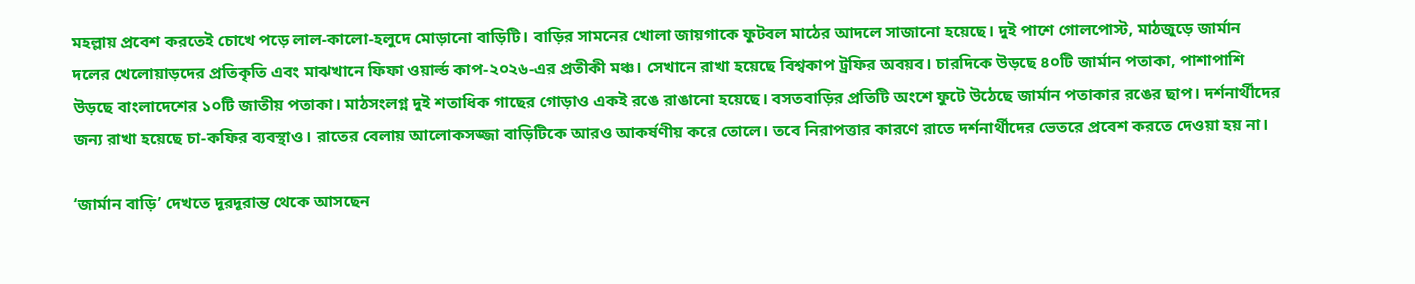মহল্লায় প্রবেশ করতেই চোখে পড়ে লাল-কালো-হলুদে মোড়ানো বাড়িটি। বাড়ির সামনের খোলা জায়গাকে ফুটবল মাঠের আদলে সাজানো হয়েছে। দুই পাশে গোলপোস্ট, মাঠজুড়ে জার্মান দলের খেলোয়াড়দের প্রতিকৃতি এবং মাঝখানে ফিফা ওয়ার্ল্ড কাপ-২০২৬-এর প্রতীকী মঞ্চ। সেখানে রাখা হয়েছে বিশ্বকাপ ট্রফির অবয়ব। চারদিকে উড়ছে ৪০টি জার্মান পতাকা, পাশাপাশি উড়ছে বাংলাদেশের ১০টি জাতীয় পতাকা। মাঠসংলগ্ন দুই শতাধিক গাছের গোড়াও একই রঙে রাঙানো হয়েছে। বসতবাড়ির প্রতিটি অংশে ফুটে উঠেছে জার্মান পতাকার রঙের ছাপ। দর্শনার্থীদের জন্য রাখা হয়েছে চা-কফির ব্যবস্থাও। রাতের বেলায় আলোকসজ্জা বাড়িটিকে আরও আকর্ষণীয় করে তোলে। তবে নিরাপত্তার কারণে রাতে দর্শনার্থীদের ভেতরে প্রবেশ করতে দেওয়া হয় না।

‘জার্মান বাড়ি’ দেখতে দূরদূরান্ত থেকে আসছেন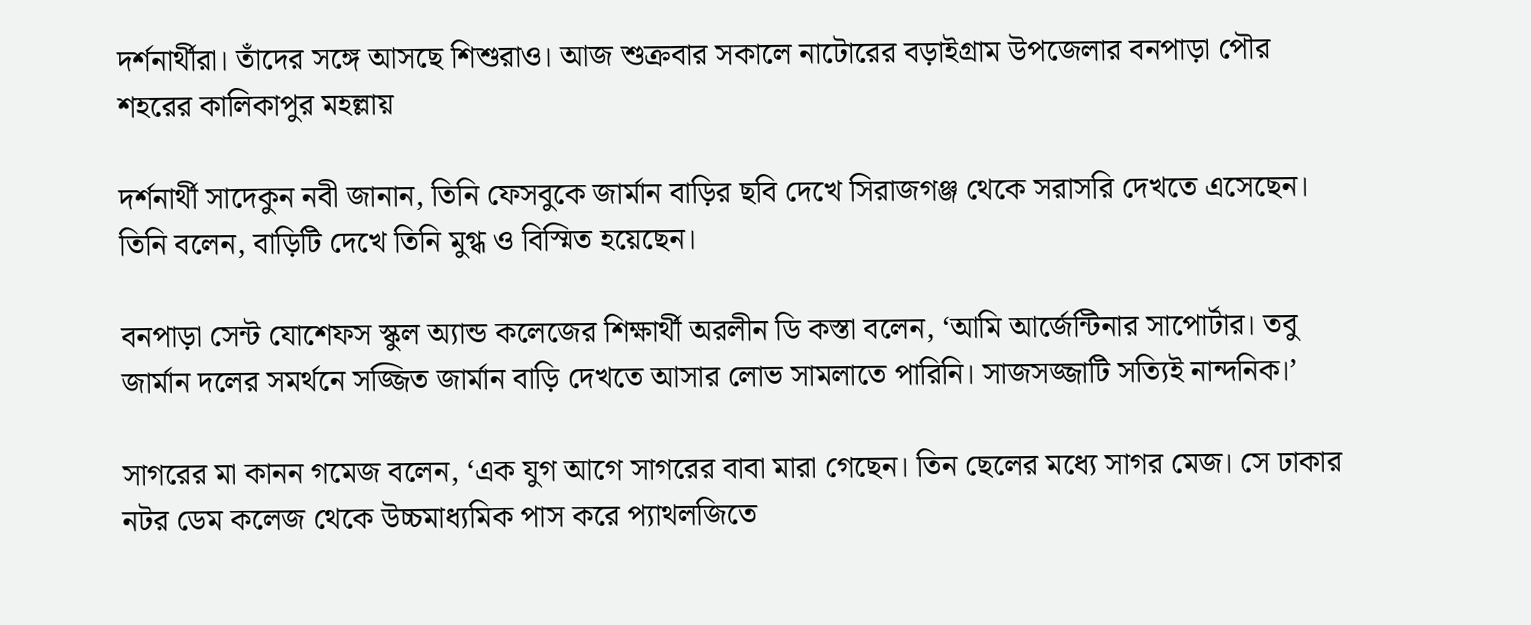দর্শনার্থীরা। তাঁদের সঙ্গে আসছে শিশুরাও। আজ শুক্রবার সকালে নাটোরের বড়াইগ্রাম উপজেলার বনপাড়া পৌর শহরের কালিকাপুর মহল্লায়

দর্শনার্থী সাদেকুন নবী জানান, তিনি ফেসবুকে জার্মান বাড়ির ছবি দেখে সিরাজগঞ্জ থেকে সরাসরি দেখতে এসেছেন। তিনি বলেন, বাড়িটি দেখে তিনি মুগ্ধ ও বিস্মিত হয়েছেন।

বনপাড়া সেন্ট যোশেফস স্কুল অ্যান্ড কলেজের শিক্ষার্থী অরলীন ডি কস্তা বলেন, ‘আমি আর্জেন্টিনার সাপোর্টার। তবু জার্মান দলের সমর্থনে সজ্জিত জার্মান বাড়ি দেখতে আসার লোভ সামলাতে পারিনি। সাজসজ্জাটি সত্যিই নান্দনিক।’

সাগরের মা কানন গমেজ বলেন, ‘এক যুগ আগে সাগরের বাবা মারা গেছেন। তিন ছেলের মধ্যে সাগর মেজ। সে ঢাকার নটর ডেম কলেজ থেকে উচ্চমাধ্যমিক পাস করে প্যাথলজিতে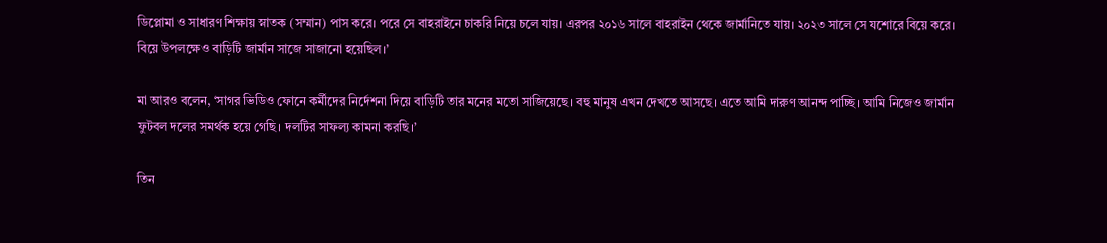ডিপ্লোমা ও সাধারণ শিক্ষায় স্নাতক (সম্মান) পাস করে। পরে সে বাহরাইনে চাকরি নিয়ে চলে যায়। এরপর ২০১৬ সালে বাহরাইন থেকে জার্মানিতে যায়। ২০২৩ সালে সে যশোরে বিয়ে করে। বিয়ে উপলক্ষেও বাড়িটি জার্মান সাজে সাজানো হয়েছিল।’

মা আরও বলেন, ‘সাগর ভিডিও ফোনে কর্মীদের নির্দেশনা দিয়ে বাড়িটি তার মনের মতো সাজিয়েছে। বহু মানুষ এখন দেখতে আসছে। এতে আমি দারুণ আনন্দ পাচ্ছি। আমি নিজেও জার্মান ফুটবল দলের সমর্থক হয়ে গেছি। দলটির সাফল্য কামনা করছি।’

তিন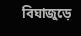বিঘাজুড়ে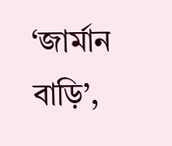‘জার্মান বাড়ি’,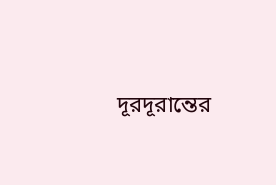দূরদূরান্তের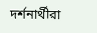দর্শনার্থীরা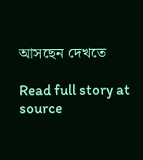আসছেন দেখতে

Read full story at source